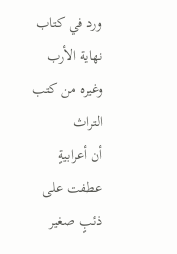ورد في كتاب نهاية الأرب وغيره من كتب التراث
أن أعرابيةٍ عطفت على ذئبٍ صغير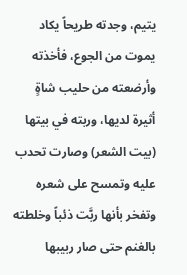يتيم، وجدته طريحاً يكاد يموت من الجوع، فأخذته وأرضعته من حليب شاةٍ أثيرة لديها، وربته في بيتها (بيت الشعر) وصارت تحدب عليه وتمسح على شعره وتفخر بأنها ربَّت ذئباً وخلطته بالغنم حتى صار ربيبها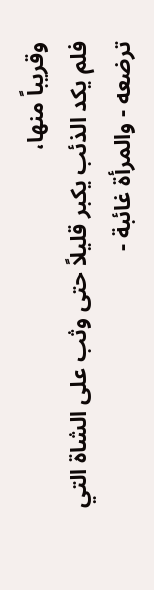وقريباً منها،
فلم يكد الذئب يكبر قليلاً حتى وثب على الشاة التي ترضعه - والمرأة غائبة -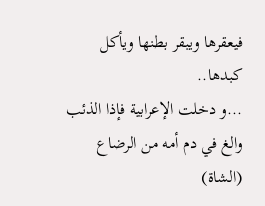فيعقرها ويبقر بطنها ويأكل كبدها..
...و دخلت الإعرابية فإذا الذئب والغ في دم أمه من الرضاع (الشاة)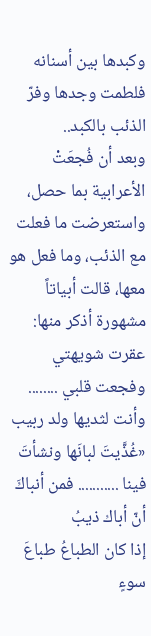وكبدها بين أسنانه فلطمت وجدها وفرّ الذئب بالكبد..
وبعد أن فُجعَتْ الأعرابية بما حصل، واستعرضت ما فعلت مع الذئب، وما فعل هو معها، قالت أبياتاً مشهورة أذكر منها:
عقرت شويهتي وفجعت قلبي ........ وأنت لثديها ولد ربيب
«غُذَّيتَ لبانَها ونشأتَ فينا ........... فمن أنباكَ أنّ أباك ذيبُ
إذا كان الطباعُ طباعَ سوءٍ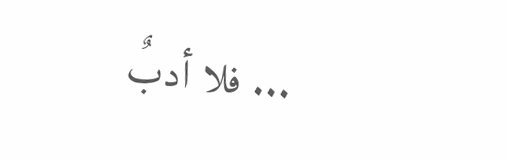... فلا أدبٌ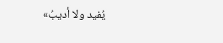يُفيد ولا أديبُ»